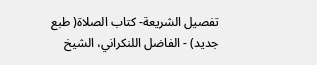تفصيل الشريعة- كتاب الصلاة( طبع جديد) - الفاضل اللنكراني، الشيخ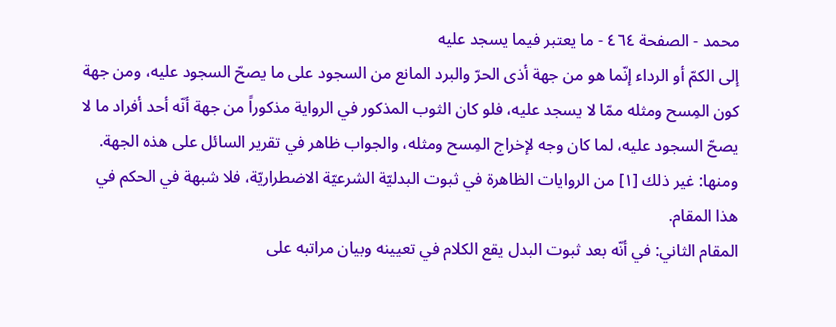محمد - الصفحة ٤٦٤ - ما يعتبر فيما يسجد عليه
إلى الكمّ أو الرداء إنّما هو من جهة أذى الحرّ والبرد المانع من السجود على ما يصحّ السجود عليه، ومن جهة كون المِسح ومثله ممّا لا يسجد عليه، فلو كان الثوب المذكور في الرواية مذكوراً من جهة أنّه أحد أفراد ما لا يصحّ السجود عليه، لما كان وجه لإخراج المِسح ومثله، والجواب ظاهر في تقرير السائل على هذه الجهة.
ومنها: غير ذلك [١] من الروايات الظاهرة في ثبوت البدليّة الشرعيّة الاضطراريّة، فلا شبهة في الحكم في هذا المقام.
المقام الثاني: في أنّه بعد ثبوت البدل يقع الكلام في تعيينه وبيان مراتبه على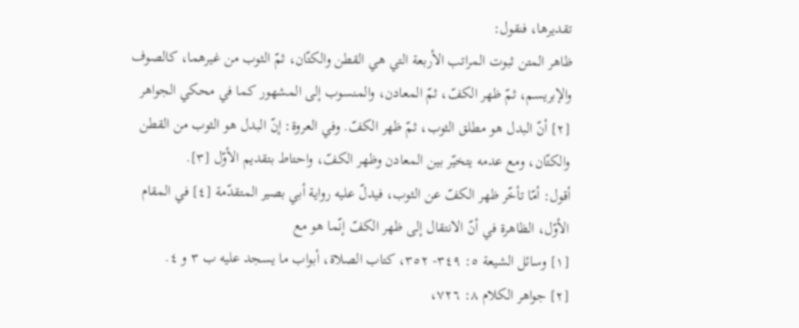تقديرها، فنقول:
ظاهر المتن ثبوت المراتب الأربعة التي هي القطن والكتّان، ثمّ الثوب من غيرهما، كالصوف والإبريسم، ثمّ ظهر الكفّ، ثمّ المعادن، والمنسوب إلى المشهور كما في محكي الجواهر [٢] أنّ البدل هو مطلق الثوب، ثمّ ظهر الكفّ. وفي العروة: إنّ البدل هو الثوب من القطن والكتّان، ومع عدمه يتخيّر بين المعادن وظهر الكفّ، واحتاط بتقديم الأوّل [٣].
أقول: أمّا تأخّر ظهر الكفّ عن الثوب، فيدلّ عليه رواية أبي بصير المتقدّمة [٤] في المقام الأوّل، الظاهرة في أنّ الانتقال إلى ظهر الكفّ إنّما هو مع
[١] وسائل الشيعة ٥: ٣٤٩- ٣٥٢، كتاب الصلاة، أبواب ما يسجد عليه ب ٣ و ٤.
[٢] جواهر الكلام ٨: ٧٢٦،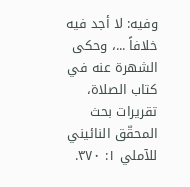وفيه: لا أجد فيه خلافاً ...، وحكى الشهرة عنه في كتاب الصلاة، تقريرات بحث المحقّق النائيني للآملي ١: ٣٧٠.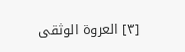[٣] العروة الوثقى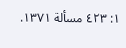١: ٤٢٣ مسألة ١٣٧١.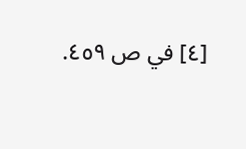[٤] في ص ٤٥٩.